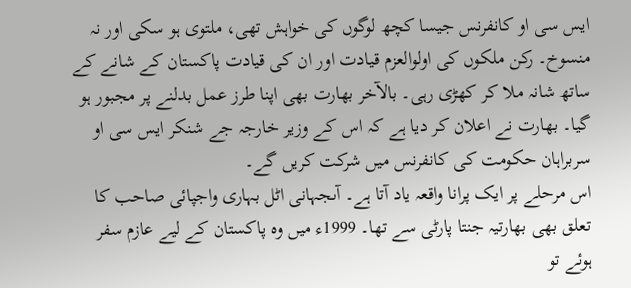ایس سی او کانفرنس جیسا کچھ لوگوں کی خواہش تھی، ملتوی ہو سکی اور نہ منسوخ۔ رکن ملکوں کی اولوالعزم قیادت اور ان کی قیادت پاکستان کے شانے کے ساتھ شانہ ملا کر کھڑی رہی۔ بالآخر بھارت بھی اپنا طرز عمل بدلنے پر مجبور ہو گیا۔ بھارت نے اعلان کر دیا ہے کہ اس کے وزیر خارجہ جے شنکر ایس سی او سربراہان حکومت کی کانفرنس میں شرکت کریں گے۔
اس مرحلے پر ایک پرانا واقعہ یاد آتا ہے۔ آںجہانی اٹل بہاری واجپائی صاحب کا تعلق بھی بھارتیہ جنتا پارٹی سے تھا۔ 1999ء میں وہ پاکستان کے لیے عازم سفر ہوئے تو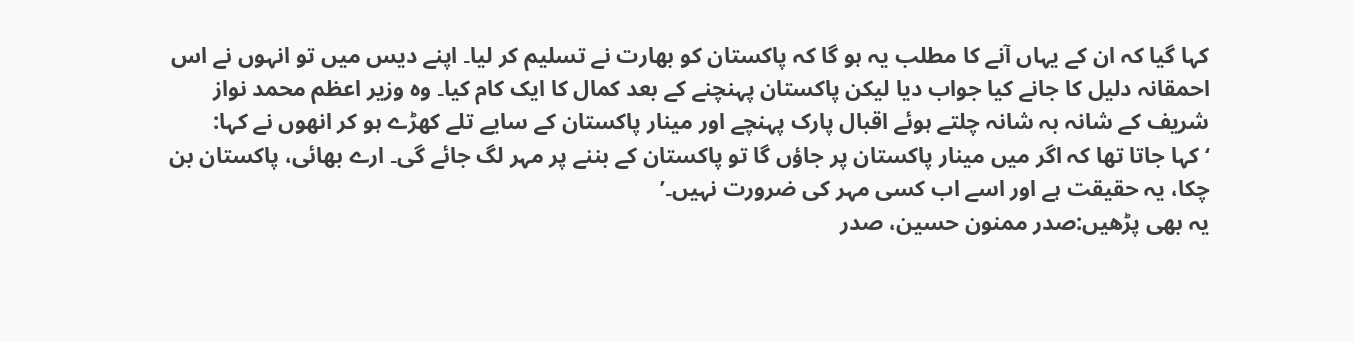کہا گیا کہ ان کے یہاں آنے کا مطلب یہ ہو گا کہ پاکستان کو بھارت نے تسلیم کر لیا۔ اپنے دیس میں تو انہوں نے اس احمقانہ دلیل کا جانے کیا جواب دیا لیکن پاکستان پہنچنے کے بعد کمال کا ایک کام کیا۔ وہ وزیر اعظم محمد نواز شریف کے شانہ بہ شانہ چلتے ہوئے اقبال پارک پہنچے اور مینار پاکستان کے سایے تلے کھڑے ہو کر انھوں نے کہا:
‘کہا جاتا تھا کہ اگر میں مینار پاکستان پر جاؤں گا تو پاکستان کے بننے پر مہر لگ جائے گی۔ ارے بھائی، پاکستان بن چکا، یہ حقیقت ہے اور اسے اب کسی مہر کی ضرورت نہیں۔’
یہ بھی پڑھیں:صدر ممنون حسین، صدر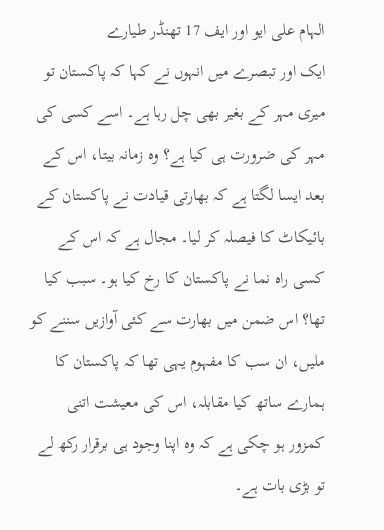الہام علی ایو اور ایف 17 تھنڈر طیارے
ایک اور تبصرے میں انہوں نے کہا کہ پاکستان تو میری مہر کے بغیر بھی چل رہا ہے۔ اسے کسی کی مہر کی ضرورت ہی کیا ہے؟ وہ زمانہ بیتا، اس کے بعد ایسا لگتا ہے کہ بھارتی قیادت نے پاکستان کے بائیکاٹ کا فیصلہ کر لیا۔ مجال ہے کہ اس کے کسی راہ نما نے پاکستان کا رخ کیا ہو۔ سبب کیا تھا؟ اس ضمن میں بھارت سے کئی آوازیں سننے کو ملیں، ان سب کا مفہوم یہی تھا کہ پاکستان کا ہمارے ساتھ کیا مقابلہ، اس کی معیشت اتنی کمزور ہو چکی ہے کہ وہ اپنا وجود ہی برقرار رکھ لے تو بڑی بات ہے۔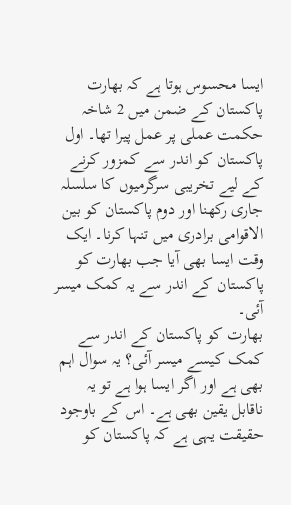ایسا محسوس ہوتا ہے کہ بھارت پاکستان کے ضمن میں 2 شاخہ حکمت عملی پر عمل پیرا تھا۔ اول پاکستان کو اندر سے کمزور کرنے کے لیے تخریبی سرگرمیوں کا سلسلہ جاری رکھنا اور دوم پاکستان کو بین الاقوامی برادری میں تنہا کرنا۔ ایک وقت ایسا بھی آیا جب بھارت کو پاکستان کے اندر سے یہ کمک میسر آئی۔
بھارت کو پاکستان کے اندر سے کمک کیسے میسر آئی؟ یہ سوال اہم بھی ہے اور اگر ایسا ہوا ہے تو یہ ناقابل یقین بھی ہے۔ اس کے باوجود حقیقت یہی ہے کہ پاکستان کو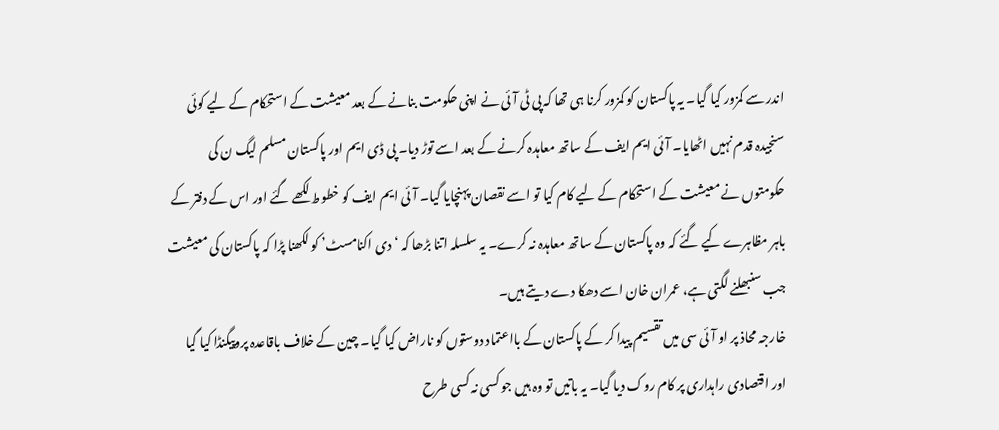اندر سے کمزور کیا گیا۔ یہ پاکستان کو کمزور کرنا ہی تھا کہ پی ٹی آئی نے اپنی حکومت بنانے کے بعد معیشت کے استحکام کے لیے کوئی سنجیدہ قدم نہیں اٹھایا۔ آئی ایم ایف کے ساتھ معاہدہ کرنے کے بعد اسے توڑ دیا۔ پی ڈی ایم اور پاکستان مسلم لیگ ن کی حکومتوں نے معیشت کے استحکام کے لیے کام کیا تو اسے نقصان پہنچایا گیا۔ آئی ایم ایف کو خطوط لکھے گئے اور اس کے دفتر کے باہر مظاہرے کیے گئے کہ وہ پاکستان کے ساتھ معاہدہ نہ کرے۔ یہ سلسلہ اتنا بڑھا کہ ‘دی اکنامسٹ’ کو لکھنا پڑا کہ پاکستان کی معیشت جب سنبھلنے لگتی ہے، عمران خان اسے دھکا دے دیتے ہیں۔
خارجہ محاذ پر او آئی سی میں تقسیم پیدا کر کے پاکستان کے بااعتماد دوستوں کو ناراض کیا گیا۔ چین کے خلاف باقاعدہ پروپیگنڈا کیا گیا اور اقتصادی راہداری پر کام روک دیا گیا۔ یہ باتیں تو وہ ہیں جو کسی نہ کسی طرح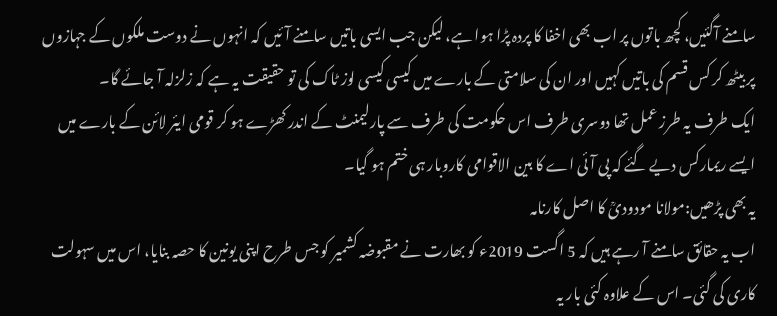سامنے آگئیں، کچھ باتوں پر اب بھی اخفا کا پردہ پڑا ہوا ہے، لیکن جب ایسی باتیں سامنے آئیں کہ انہوں نے دوست ملکوں کے جہازوں پر بیٹھ کر کس قسم کی باتیں کہیں اور ان کی سلامتی کے بارے میں کیسی کیسی لوز ٹاک کی تو حقیقت یہ ہے کہ زلزلہ آ جائے گا۔
ایک طرف یہ طرز عمل تھا دوسری طرف اس حکومت کی طرف سے پارلیمنٹ کے اندر کھڑے ہو کر قومی ایئر لائن کے بارے میں ایسے ریمارکس دیے گئے کہ پی آئی اے کا بین الاقوامی کاروبار ہی ختم ہو گیا۔
یہ بھی پڑھیں:مولانا مودودیؒ کا اصل کارنامہ
اب یہ حقائق سامنے آ رہے ہیں کہ 5 اگست 2019ء کو بھارت نے مقبوضہ کشمیر کو جس طرح اپنی یونین کا حصہ بنایا، اس میں سہولت کاری کی گئی۔ اس کے علاوہ کئی بار یہ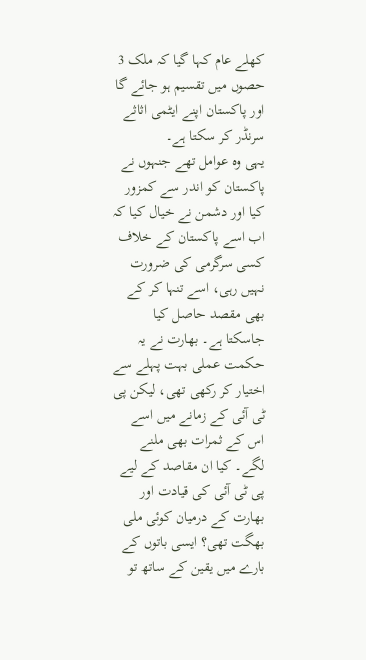کھلے عام کہا گیا کہ ملک 3 حصوں میں تقسیم ہو جائے گا اور پاکستان اپنے ایٹمی اثاثے سرنڈر کر سکتا ہے۔
یہی وہ عوامل تھے جنہوں نے پاکستان کو اندر سے کمزور کیا اور دشمن نے خیال کیا کہ اب اسے پاکستان کے خلاف کسی سرگرمی کی ضرورت نہیں رہی، اسے تنہا کر کے بھی مقصد حاصل کیا جاسکتا ہے۔ بھارت نے یہ حکمت عملی بہت پہلے سے اختیار کر رکھی تھی، لیکن پی ٹی آئی کے زمانے میں اسے اس کے ثمرات بھی ملنے لگے۔ کیا ان مقاصد کے لیے پی ٹی آئی کی قیادت اور بھارت کے درمیان کوئی ملی بھگت تھی؟ ایسی باتوں کے بارے میں یقین کے ساتھ تو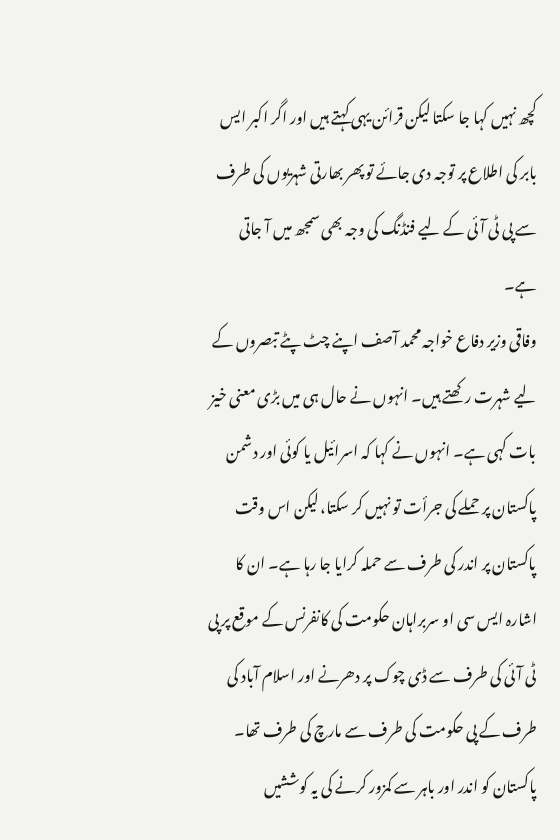کچھ نہیں کہا جا سکتا لیکن قرائن یہی کہتے ہیں اور اگر اکبر ایس بابر کی اطلاع پر توجہ دی جائے تو پھر بھارتی شہریوں کی طرف سے پی ٹی آئی کے لیے فنڈنگ کی وجہ بھی سمجھ میں آ جاتی ہے۔
وفاقی وزیر دفاع خواجہ محمد آصف اپنے چٹ پٹے تبصروں کے لیے شہرت رکھتے ہیں۔ انہوں نے حال ہی میں بڑی معنی خیز بات کہی ہے۔ انہوں نے کہا کہ اسرائیل یا کوئی اور دشمن پاکستان پر حملے کی جرأت تو نہیں کر سکتا، لیکن اس وقت پاکستان پر اندر کی طرف سے حملہ کرایا جا رہا ہے۔ ان کا اشارہ ایس سی او سربراہان حکومت کی کانفرنس کے موقع پر پی ٹی آئی کی طرف سے ڈی چوک پر دھرنے اور اسلام آباد کی طرف کے پی حکومت کی طرف سے مارچ کی طرف تھا۔
پاکستان کو اندر اور باہر سے کمزور کرنے کی یہ کوششیں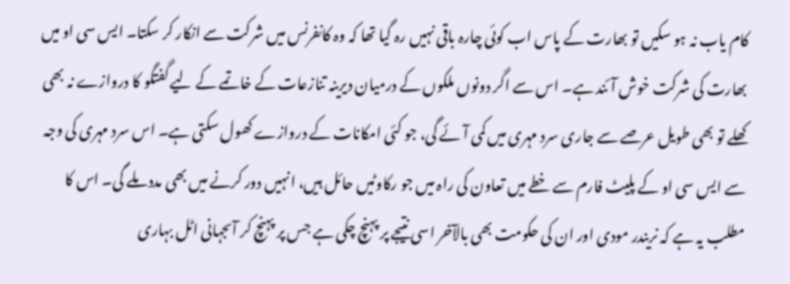کام یاب نہ ہو سکیں تو بھارت کے پاس اب کوئی چارہ باقی نہیں رہ گیا تھا کہ وہ کانفرنس میں شرکت سے انکار کر سکتا۔ ایس سی او میں بھارت کی شرکت خوش آئند ہے۔ اس سے اگر دونوں ملکوں کے درمیان دیرینہ تنازعات کے خاتمے کے لیے گفتگو کا دروازے نہ بھی کھلے تو بھی طویل عرصے سے جاری سرد مہری میں کمی آئے گی، جو کئی امکانات کے دروازے کھول سکتی ہے۔ اس سرد مہری کی وجہ سے ایس سی او کے پلیٹ فارم سے خطے میں تعاون کی راہ میں جو رکاوٹیں حائل ہیں، انہیں دور کرنے میں بھی مدد ملے گی۔ اس کا مطلب یہ ہے کہ نریندر مودی اور ان کی حکومت بھی بالآخر اسی نتیجے پر پہنچ چکی ہے جس پر پہنچ کر آںجہانی اٹل بہاری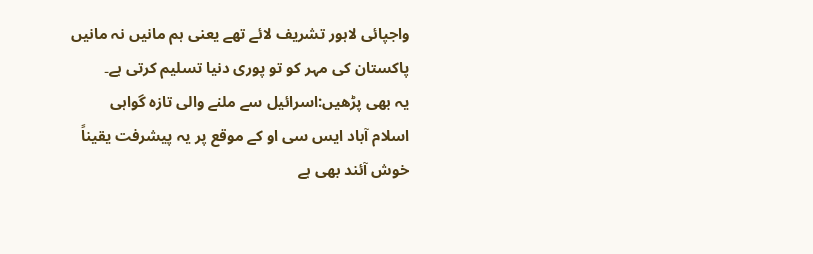واجپائی لاہور تشریف لائے تھے یعنی ہم مانیں نہ مانیں پاکستان کی مہر کو تو پوری دنیا تسلیم کرتی ہے۔
یہ بھی پڑھیں:اسرائیل سے ملنے والی تازہ گواہی
اسلام آباد ایس سی او کے موقع پر یہ پیشرفت یقیناً خوش آئند بھی ہے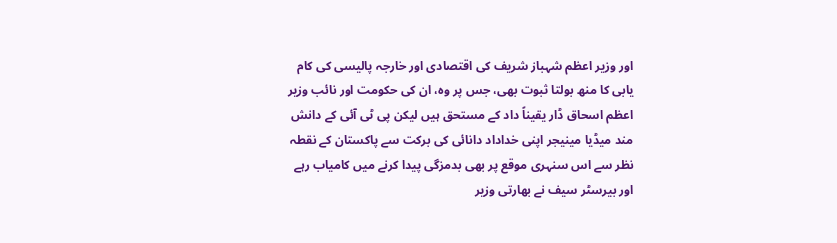اور وزیر اعظم شہباز شریف کی اقتصادی اور خارجہ پالیسی کی کام یابی کا منھ بولتا ثبوت بھی، جس پر وہ، ان کی حکومت اور نائب وزیر اعظم اسحاق ڈار یقیناً داد کے مستحق ہیں لیکن پی ٹی آئی کے دانش مند میڈیا مینیجر اپنی خداداد دانائی کی برکت سے پاکستان کے نقطہ نظر سے اس سنہری موقع پر بھی بدمزگی پیدا کرنے میں کامیاب رہے اور بیرسٹر سیف نے بھارتی وزیر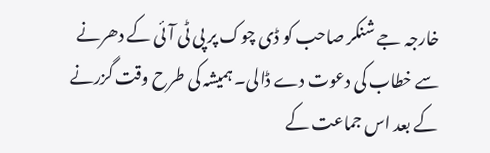خارجہ جے شنکر صاحب کو ڈی چوک پر پی ٹی آئی کے دھرنے سے خطاب کی دعوت دے ڈالی۔ ہمیشہ کی طرح وقت گزرنے کے بعد اس جماعت کے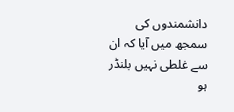دانشمندوں کی سمجھ میں آیا کہ ان سے غلطی نہیں بلنڈر ہو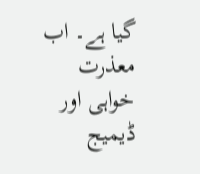گیا ہے۔ اب معذرت خواہی اور ڈیمیج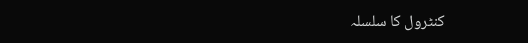کنٹرول کا سلسلہ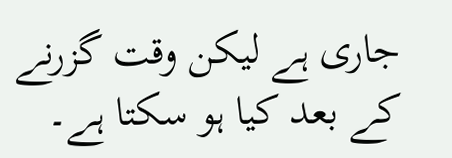جاری ہے لیکن وقت گزرنے کے بعد کیا ہو سکتا ہے۔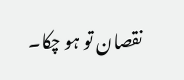نقصان تو ہو چکا۔